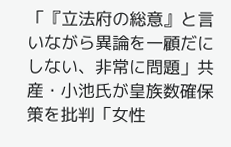「『立法府の総意』と言いながら異論を一顧だにしない、非常に問題」共産・小池氏が皇族数確保策を批判「女性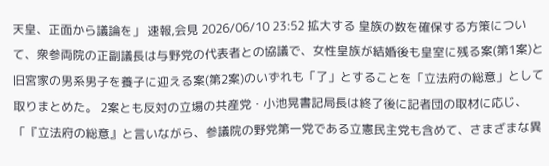天皇、正面から議論を」 速報,会見 2026/06/10 23:52 拡大する 皇族の数を確保する方策について、衆参両院の正副議長は与野党の代表者との協議で、女性皇族が結婚後も皇室に残る案(第1案)と旧宮家の男系男子を養子に迎える案(第2案)のいずれも「了」とすることを「立法府の総意」として取りまとめた。 2案とも反対の立場の共産党・小池晃書記局長は終了後に記者団の取材に応じ、「『立法府の総意』と言いながら、参議院の野党第一党である立憲民主党も含めて、さまざまな異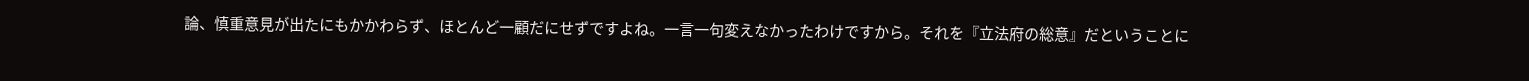論、慎重意見が出たにもかかわらず、ほとんど一顧だにせずですよね。一言一句変えなかったわけですから。それを『立法府の総意』だということに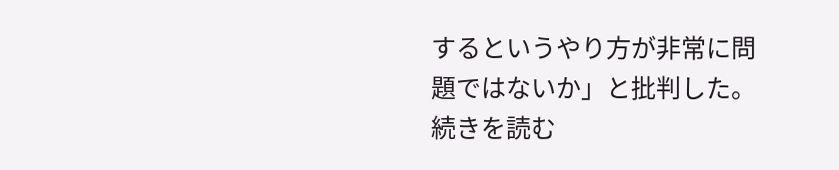するというやり方が非常に問題ではないか」と批判した。 続きを読む